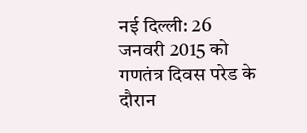नई दिल्ली: 26 जनवरी 2015 को गणतंत्र दिवस परेड के दौरान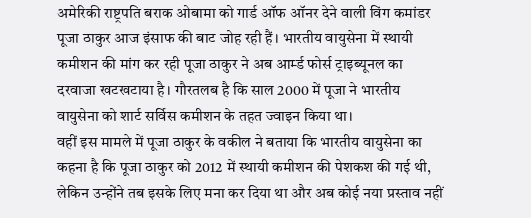अमेरिकी राष्ट्रपति बराक ओबामा को गार्ड ऑफ ऑनर देने वाली विंग कमांडर पूजा ठाकुर आज इंसाफ की बाट जोह रही हैं। भारतीय वायुसेना में स्थायी कमीशन की मांग कर रही पूजा ठाकुर ने अब आर्म्ड फोर्स ट्राइब्यूनल का दरवाजा खटखटाया है। गौरतलब है कि साल 2000 में पूजा ने भारतीय वायुसेना को शार्ट सर्विस कमीशन के तहत ज्वाइन किया था।
वहीं इस मामले में पूजा ठाकुर के वकील ने बताया कि भारतीय वायुसेना का कहना है कि पूजा ठाकुर को 2012 में स्थायी कमीशन की पेशकश की गई थी, लेकिन उन्होंने तब इसके लिए मना कर दिया था और अब कोई नया प्रस्ताव नहीं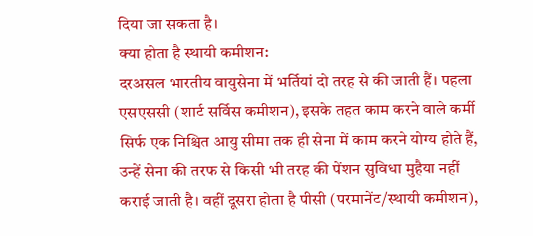दिया जा सकता है।
क्या होता है स्थायी कमीशन:
दरअसल भारतीय वायुसेना में भर्तियां दो तरह से की जाती हैं। पहला एसएससी (शार्ट सर्विस कमीशन), इसके तहत काम करने वाले कर्मी सिर्फ एक निश्चित आयु सीमा तक ही सेना में काम करने योग्य होते हैं, उन्हें सेना की तरफ से किसी भी तरह की पेंशन सुविधा मुहैया नहीं कराई जाती है। वहीं दूसरा होता है पीसी (परमानेंट/स्थायी कमीशन),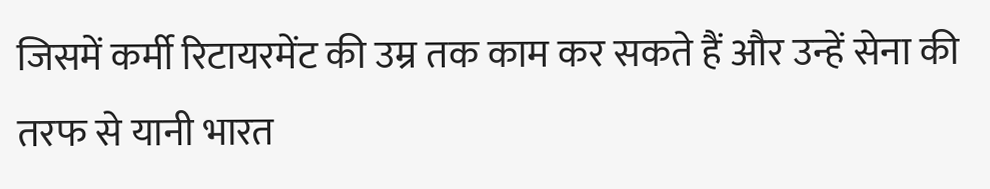जिसमें कर्मी रिटायरमेंट की उम्र तक काम कर सकते हैं और उन्हें सेना की तरफ से यानी भारत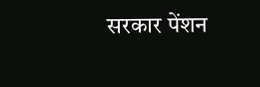सरकार पेंशन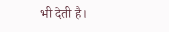भी देती है।